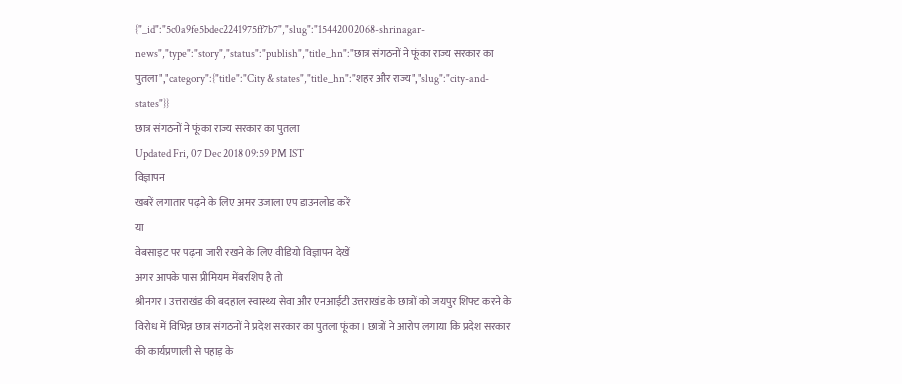{"_id":"5c0a9fe5bdec2241975ff7b7","slug":"15442002068-shrinagar-news","type":"story","status":"publish","title_hn":"छात्र संगठनों ने फूंका राज्य सरकार का पुतला","category":{"title":"City & states","title_hn":"शहर और राज्य","slug":"city-and-states"}}
छात्र संगठनों ने फूंका राज्य सरकार का पुतला
Updated Fri, 07 Dec 2018 09:59 PM IST
विज्ञापन
खबरें लगातार पढ़ने के लिए अमर उजाला एप डाउनलोड करें
या
वेबसाइट पर पढ़ना जारी रखने के लिए वीडियो विज्ञापन देखें
अगर आपके पास प्रीमियम मेंबरशिप है तो
श्रीनगर। उत्तराखंड की बदहाल स्वास्थ्य सेवा और एनआईटी उत्तराखंड के छात्रों को जयपुर शिफ्ट करने के विरोध में विभिन्न छात्र संगठनों ने प्रदेश सरकार का पुतला फूंका। छात्रों ने आरोप लगाया कि प्रदेश सरकार की कार्यप्रणाली से पहाड़ के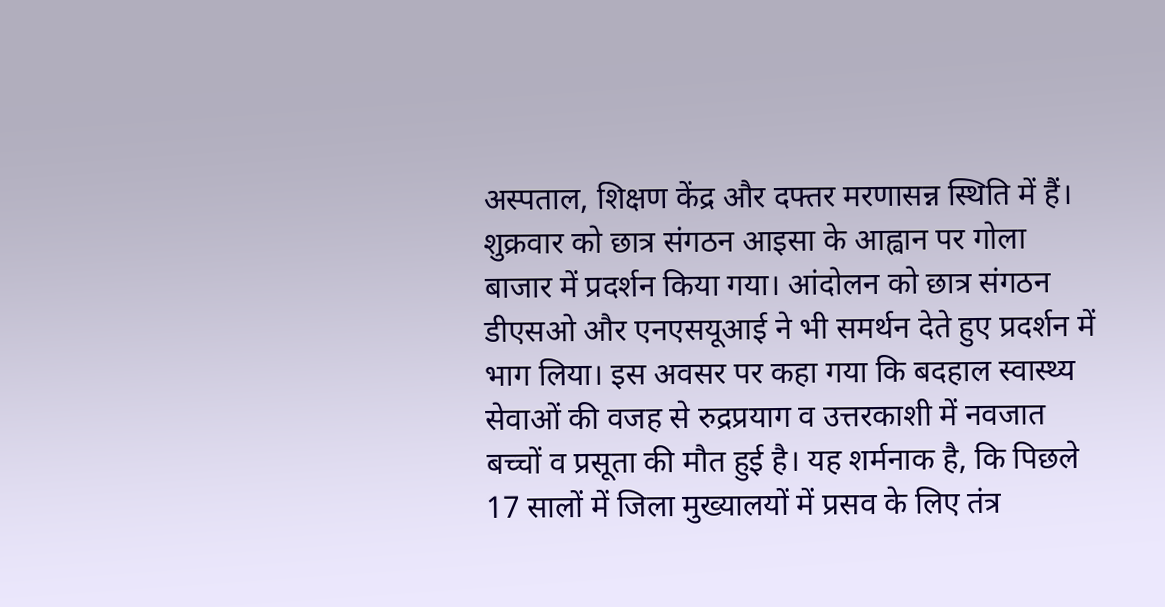अस्पताल, शिक्षण केंद्र और दफ्तर मरणासन्न स्थिति में हैं।
शुक्रवार को छात्र संगठन आइसा के आह्वान पर गोला बाजार में प्रदर्शन किया गया। आंदोलन को छात्र संगठन डीएसओ और एनएसयूआई ने भी समर्थन देते हुए प्रदर्शन में भाग लिया। इस अवसर पर कहा गया कि बदहाल स्वास्थ्य सेवाओं की वजह से रुद्रप्रयाग व उत्तरकाशी में नवजात बच्चों व प्रसूता की मौत हुई है। यह शर्मनाक है, कि पिछले 17 सालों में जिला मुख्यालयों में प्रसव के लिए तंत्र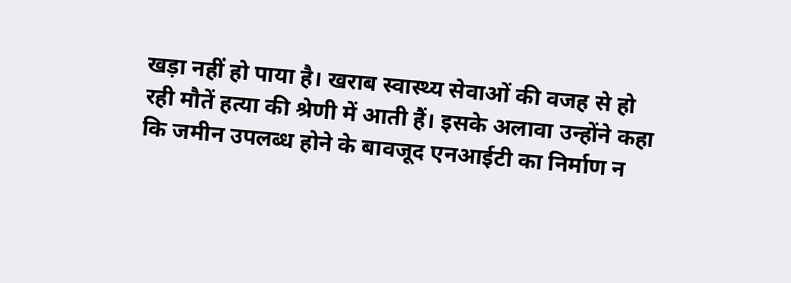खड़ा नहीं हो पाया है। खराब स्वास्थ्य सेवाओं की वजह से हो रही मौतें हत्या की श्रेणी में आती हैं। इसके अलावा उन्होंने कहा कि जमीन उपलब्ध होने के बावजूद एनआईटी का निर्माण न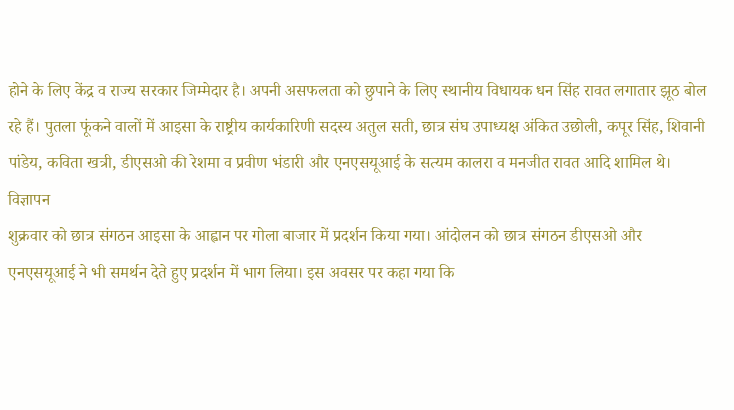होने के लिए केंद्र व राज्य सरकार जिम्मेदार है। अपनी असफलता को छुपाने के लिए स्थानीय विधायक धन सिंह रावत लगातार झूठ बोल रहे हैं। पुतला फूंकने वालों में आइसा के राष्ट्रीय कार्यकारिणी सदस्य अतुल सती, छात्र संघ उपाध्यक्ष अंकित उछोली, कपूर सिंह, शिवानी पांडेय, कविता खत्री, डीएसओ की रेशमा व प्रवीण भंडारी और एनएसयूआई के सत्यम कालरा व मनजीत रावत आदि शामिल थे।
विज्ञापन
शुक्रवार को छात्र संगठन आइसा के आह्वान पर गोला बाजार में प्रदर्शन किया गया। आंदोलन को छात्र संगठन डीएसओ और एनएसयूआई ने भी समर्थन देते हुए प्रदर्शन में भाग लिया। इस अवसर पर कहा गया कि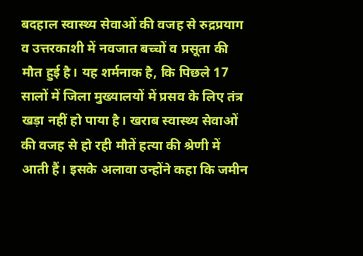बदहाल स्वास्थ्य सेवाओं की वजह से रुद्रप्रयाग व उत्तरकाशी में नवजात बच्चों व प्रसूता की मौत हुई है। यह शर्मनाक है, कि पिछले 17 सालों में जिला मुख्यालयों में प्रसव के लिए तंत्र खड़ा नहीं हो पाया है। खराब स्वास्थ्य सेवाओं की वजह से हो रही मौतें हत्या की श्रेणी में आती हैं। इसके अलावा उन्होंने कहा कि जमीन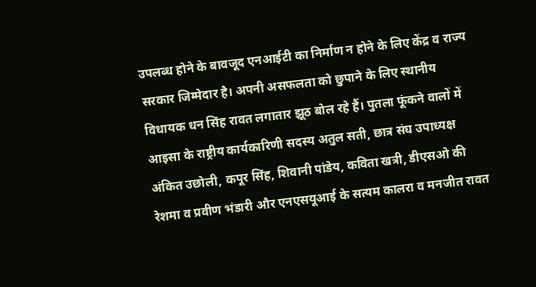उपलब्ध होने के बावजूद एनआईटी का निर्माण न होने के लिए केंद्र व राज्य सरकार जिम्मेदार है। अपनी असफलता को छुपाने के लिए स्थानीय विधायक धन सिंह रावत लगातार झूठ बोल रहे हैं। पुतला फूंकने वालों में आइसा के राष्ट्रीय कार्यकारिणी सदस्य अतुल सती, छात्र संघ उपाध्यक्ष अंकित उछोली, कपूर सिंह, शिवानी पांडेय, कविता खत्री, डीएसओ की रेशमा व प्रवीण भंडारी और एनएसयूआई के सत्यम कालरा व मनजीत रावत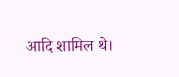आदि शामिल थे।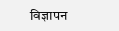विज्ञापन